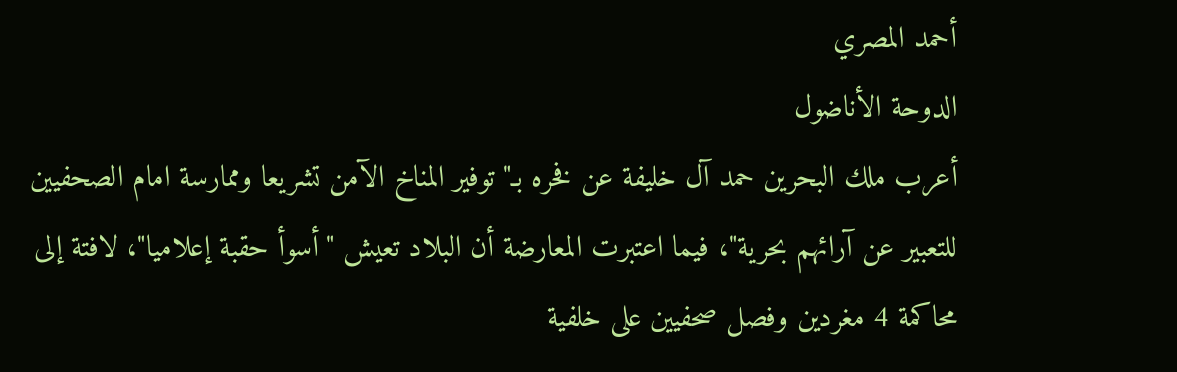أحمد المصري
الدوحة الأناضول
أعرب ملك البحرين حمد آل خليفة عن فخره بـ"توفير المناخ الآمن تشريعا وممارسة امام الصحفيين للتعبير عن آرائهم بحرية"، فيما اعتبرت المعارضة أن البلاد تعيش "أسوأ حقبة إعلاميا"، لافتة إلى محاكمة 4 مغردين وفصل صحفيين على خلفية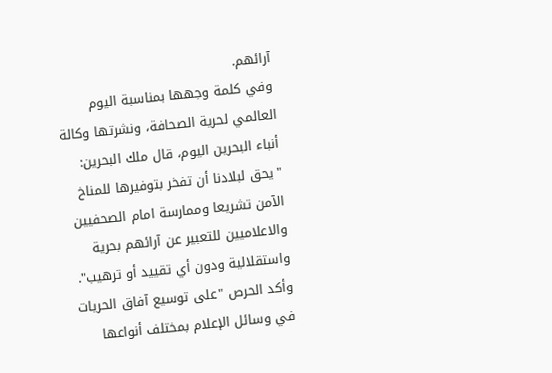آرائهم.
وفي كلمة وجهها بمناسبة اليوم العالمي لحرية الصحافة، ونشرتها وكالة أنباء البحرين اليوم، قال ملك البحرين: "يحق لبلادنا أن تفخر بتوفيرها للمناخ الآمن تشريعا وممارسة امام الصحفيين والاعلاميين للتعبير عن آرائهم بحرية واستقلالية ودون أي تقييد أو ترهيب".
وأكد الحرص "على توسيع آفاق الحريات في وسائل الإعلام بمختلف أنواعها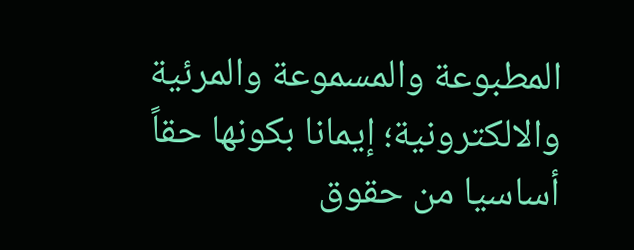المطبوعة والمسموعة والمرئية والالكترونية؛ إيمانا بكونها حقاً أساسيا من حقوق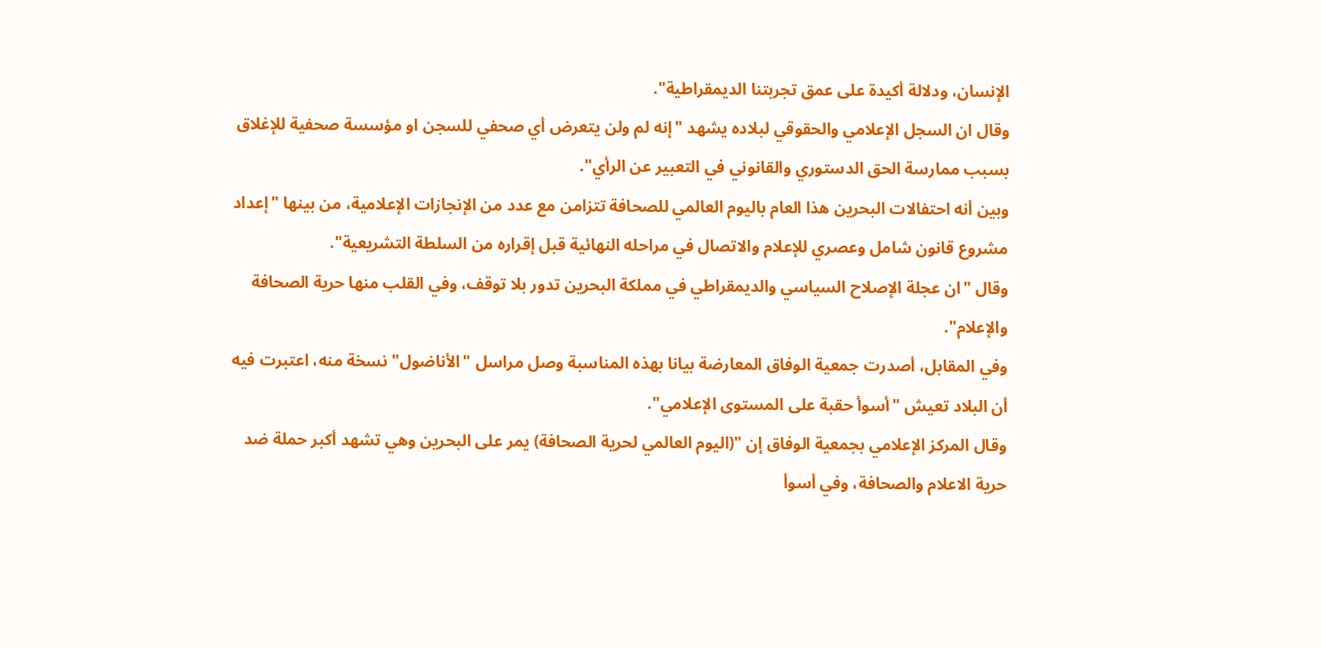الإنسان، ودلالة أكيدة على عمق تجربتنا الديمقراطية".
وقال ان السجل الإعلامي والحقوقي لبلاده يشهد "إنه لم ولن يتعرض أي صحفي للسجن او مؤسسة صحفية للإغلاق بسبب ممارسة الحق الدستوري والقانوني في التعبير عن الرأي".
وبين أنه احتفالات البحرين هذا العام باليوم العالمي للصحافة تتزامن مع عدد من الإنجازات الإعلامية، من بينها "إعداد مشروع قانون شامل وعصري للإعلام والاتصال في مراحله النهائية قبل إقراره من السلطة التشريعية".
وقال "ان عجلة الإصلاح السياسي والديمقراطي في مملكة البحرين تدور بلا توقف، وفي القلب منها حرية الصحافة والإعلام".
وفي المقابل، أصدرت جمعية الوفاق المعارضة بيانا بهذه المناسبة وصل مراسل "الأناضول" نسخة منه، اعتبرت فيه أن البلاد تعيش "أسوأ حقبة على المستوى الإعلامي".
وقال المركز الإعلامي بجمعية الوفاق إن "(اليوم العالمي لحرية الصحافة) يمر على البحرين وهي تشهد أكبر حملة ضد حرية الاعلام والصحافة، وفي أسوأ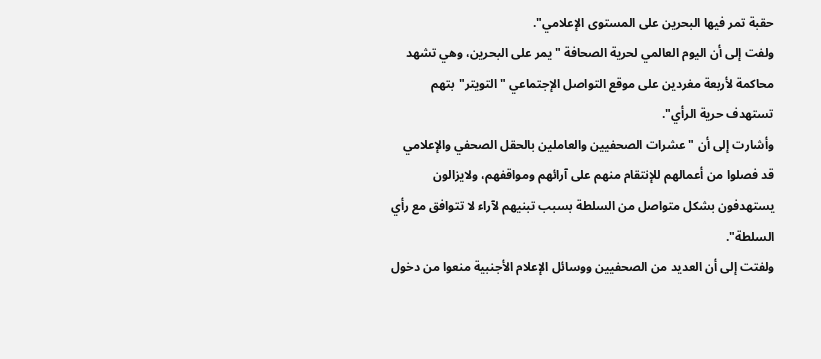حقبة تمر فيها البحرين على المستوى الإعلامي".
ولفت إلى أن اليوم العالمي لحرية الصحافة "يمر على البحرين، وهي تشهد محاكمة لأربعة مغردين على موقع التواصل الإجتماعي "التويتر"بتهم تستهدف حرية الرأي".
وأشارت إلى أن "عشرات الصحفيين والعاملين بالحقل الصحفي والإعلامي قد فصلوا من أعمالهم للإنتقام منهم على آرائهم ومواقفهم، ولايزالون يستهدفون بشكل متواصل من السلطة بسبب تبنيهم لآراء لا تتوافق مع رأي السلطة".
ولفتت إلى أن العديد من الصحفيين ووسائل الإعلام الأجنبية منعوا من دخول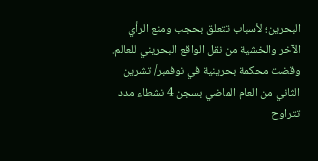البحرين؛ لأسباب تتعلق بحجب ومنع الرأي الآخر والخشية من نقل الواقع البحريني للعالم.
وقضت محكمة بحرينية في نوفمبر/ تشرين الثاني من العام الماضي بسجن 4 نشطاء مدد تتراوح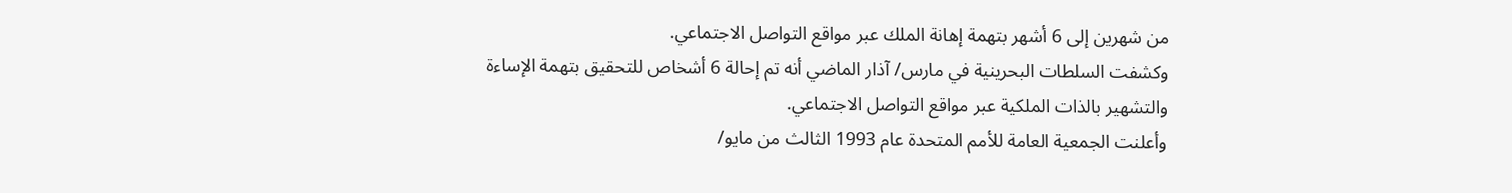من شهرين إلى 6 أشهر بتهمة إهانة الملك عبر مواقع التواصل الاجتماعي.
وكشفت السلطات البحرينية في مارس/ آذار الماضي أنه تم إحالة 6 أشخاص للتحقيق بتهمة الإساءة والتشهير بالذات الملكية عبر مواقع التواصل الاجتماعي.
وأعلنت الجمعية العامة للأمم المتحدة عام 1993 الثالث من مايو/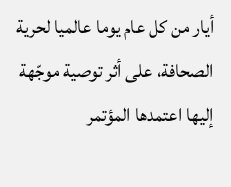أيار من كل عام يوما عالميا لحرية الصحافة، على أثر توصية موجّهة إليها اعتمدها المؤتمر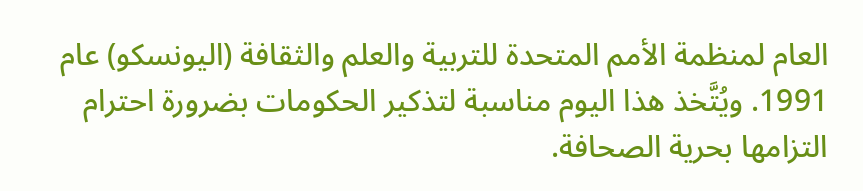العام لمنظمة الأمم المتحدة للتربية والعلم والثقافة (اليونسكو) عام 1991. ويُتَّخذ هذا اليوم مناسبة لتذكير الحكومات بضرورة احترام التزامها بحرية الصحافة.